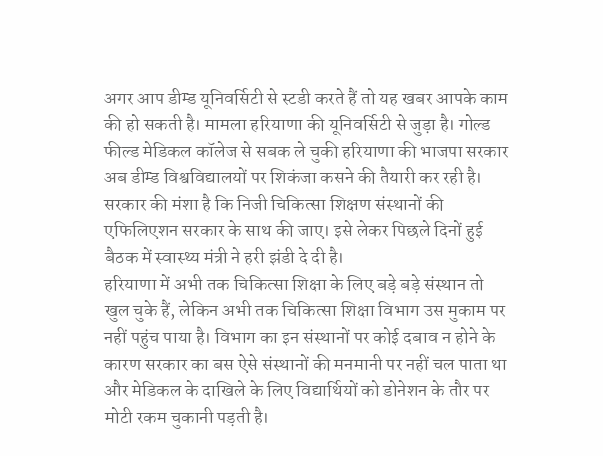अगर आप डीम्ड यूनिवर्सिटी से स्टडी करते हैं तो यह खबर आपके काम की हो सकती है। मामला हरियाणा की यूनिवर्सिटी से जुड़ा है। गोल्ड फील्ड मेडिकल कॉलेज से सबक ले चुकी हरियाणा की भाजपा सरकार अब डीम्ड विश्वविद्यालयों पर शिकंजा कसने की तैयारी कर रही है। सरकार की मंशा है कि निजी चिकित्सा शिक्षण संस्थानों की एफिलिएशन सरकार के साथ की जाए। इसे लेकर पिछले दिनों हुई बैठक में स्वास्थ्य मंत्री ने हरी झंडी दे दी है।
हरियाणा में अभी तक चिकित्सा शिक्षा के लिए बड़े बड़े संस्थान तो खुल चुके हैं, लेकिन अभी तक चिकित्सा शिक्षा विभाग उस मुकाम पर नहीं पहुंच पाया है। विभाग का इन संस्थानों पर कोई दबाव न होने के कारण सरकार का बस ऐसे संस्थानों की मनमानी पर नहीं चल पाता था और मेडिकल के दाखिले के लिए विद्यार्थियों को डोनेशन के तौर पर मोटी रकम चुकानी पड़ती है।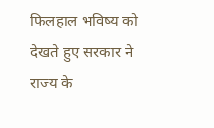फिलहाल भविष्य को देखते हुए सरकार ने राज्य के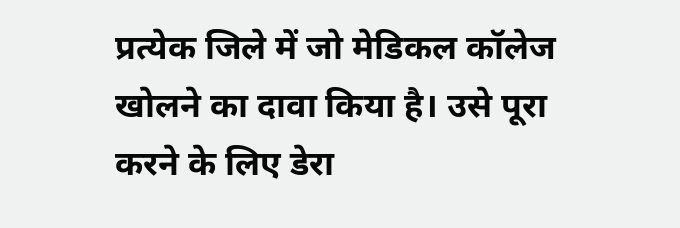प्रत्येक जिले में जो मेडिकल कॉलेज खोलने का दावा किया है। उसे पूरा करने के लिए डेरा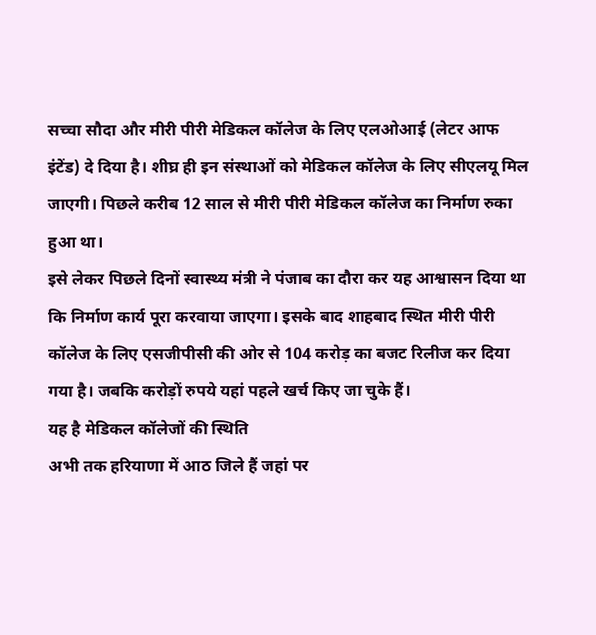सच्चा सौदा और मीरी पीरी मेडिकल कॉलेज के लिए एलओआई (लेटर आफ इंटेंड) दे दिया है। शीघ्र ही इन संस्थाओं को मेडिकल कॉलेज के लिए सीएलयू मिल जाएगी। पिछले करीब 12 साल से मीरी पीरी मेडिकल कॉलेज का निर्माण रुका हुआ था।
इसे लेकर पिछले दिनों स्वास्थ्य मंत्री ने पंजाब का दौरा कर यह आश्वासन दिया था कि निर्माण कार्य पूरा करवाया जाएगा। इसके बाद शाहबाद स्थित मीरी पीरी कॉलेज के लिए एसजीपीसी की ओर से 104 करोड़ का बजट रिलीज कर दिया गया है। जबकि करोड़ों रुपये यहां पहले खर्च किए जा चुके हैं।
यह है मेडिकल कॉलेजों की स्थिति
अभी तक हरियाणा में आठ जिले हैं जहां पर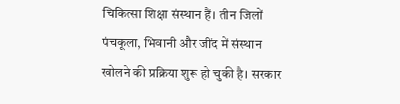चिकित्सा शिक्षा संस्थान हैं। तीन जिलों पंचकूला, भिवानी और जींद में संस्थान खोलने की प्रक्रिया शुरू हो चुकी है। सरकार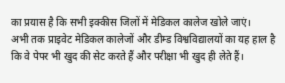का प्रयास है कि सभी इक्कीस जिलों में मेडिकल कालेज खोले जाएं।
अभी तक प्राइवेट मेडिकल कालेजों और डीम्ड विश्वविद्यालयों का यह हाल है कि वे पेपर भी खुद की सेट करते हैं और परीक्षा भी खुद ही लेते हैं।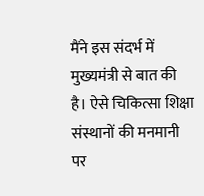मैंने इस संदर्भ में मुख्यमंत्री से बात की है। ऐसे चिकित्सा शिक्षा संस्थानों की मनमानी पर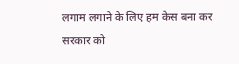लगाम लगाने के लिए हम केस बना कर सरकार को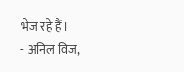भेज रहे हैं।
- अनिल विज,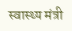स्वास्थ्य मंत्री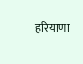हरियाणा